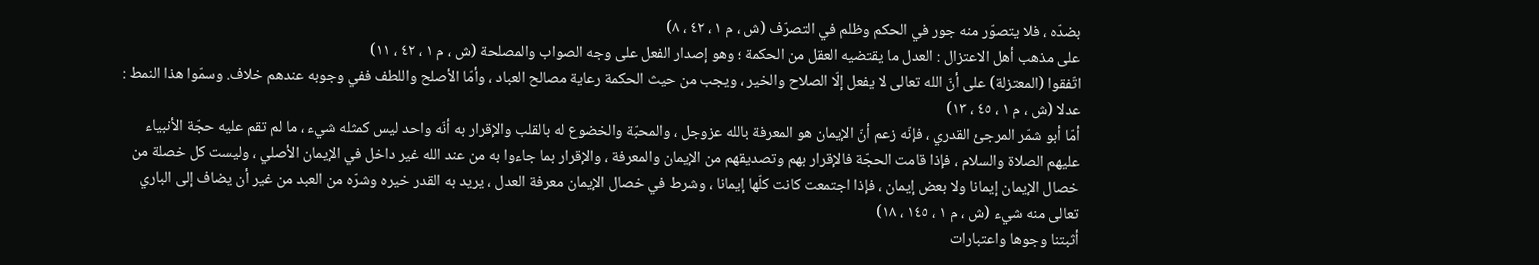بضدّه ، فلا يتصوّر منه جور في الحكم وظلم في التصرّف (ش ، م ١ ، ٤٢ ، ٨)
على مذهب أهل الاعتزال : العدل ما يقتضيه العقل من الحكمة ؛ وهو إصدار الفعل على وجه الصواب والمصلحة (ش ، م ١ ، ٤٢ ، ١١)
اتّفقوا (المعتزلة) على أنّ الله تعالى لا يفعل إلّا الصلاح والخير ، ويجب من حيث الحكمة رعاية مصالح العباد ، وأمّا الأصلح واللطف ففي وجوبه عندهم خلاف. وسمّوا هذا النمط : عدلا (ش ، م ١ ، ٤٥ ، ١٣)
أمّا أبو شمّر المرجئ القدري ، فإنّه زعم أنّ الإيمان هو المعرفة بالله عزوجل ، والمحبّة والخضوع له بالقلب والإقرار به أنّه واحد ليس كمثله شيء ، ما لم تقم عليه حجّة الأنبياء عليهم الصلاة والسلام ، فإذا قامت الحجّة فالإقرار بهم وتصديقهم من الإيمان والمعرفة ، والإقرار بما جاءوا به من عند الله غير داخل في الإيمان الأصلي ، وليست كل خصلة من خصال الإيمان إيمانا ولا بعض إيمان ، فإذا اجتمعت كانت كلّها إيمانا ، وشرط في خصال الإيمان معرفة العدل ، يريد به القدر خيره وشرّه من العبد من غير أن يضاف إلى الباري تعالى منه شيء (ش ، م ١ ، ١٤٥ ، ١٨)
أثبتنا وجوها واعتبارات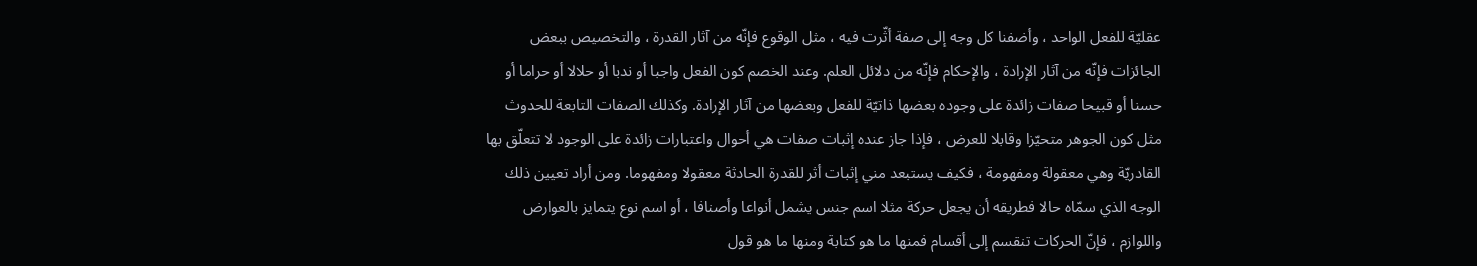عقليّة للفعل الواحد ، وأضفنا كل وجه إلى صفة أثّرت فيه ، مثل الوقوع فإنّه من آثار القدرة ، والتخصيص ببعض الجائزات فإنّه من آثار الإرادة ، والإحكام فإنّه من دلائل العلم. وعند الخصم كون الفعل واجبا أو ندبا أو حلالا أو حراما أو حسنا أو قبيحا صفات زائدة على وجوده بعضها ذاتيّة للفعل وبعضها من آثار الإرادة. وكذلك الصفات التابعة للحدوث مثل كون الجوهر متحيّزا وقابلا للعرض ، فإذا جاز عنده إثبات صفات هي أحوال واعتبارات زائدة على الوجود لا تتعلّق بها القادريّة وهي معقولة ومفهومة ، فكيف يستبعد مني إثبات أثر للقدرة الحادثة معقولا ومفهوما. ومن أراد تعيين ذلك الوجه الذي سمّاه حالا فطريقه أن يجعل حركة مثلا اسم جنس يشمل أنواعا وأصنافا ، أو اسم نوع يتمايز بالعوارض واللوازم ، فإنّ الحركات تنقسم إلى أقسام فمنها ما هو كتابة ومنها ما هو قول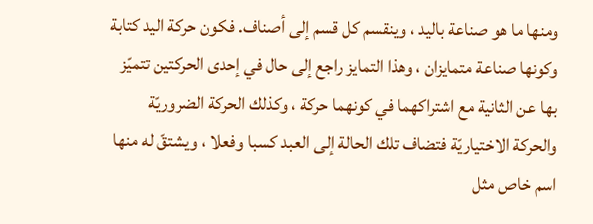ومنها ما هو صناعة باليد ، وينقسم كل قسم إلى أصناف. فكون حركة اليد كتابة وكونها صناعة متمايزان ، وهذا التمايز راجع إلى حال في إحدى الحركتين تتميّز بها عن الثانية مع اشتراكهما في كونهما حركة ، وكذلك الحركة الضروريّة والحركة الاختياريّة فتضاف تلك الحالة إلى العبد كسبا وفعلا ، ويشتقّ له منها اسم خاص مثل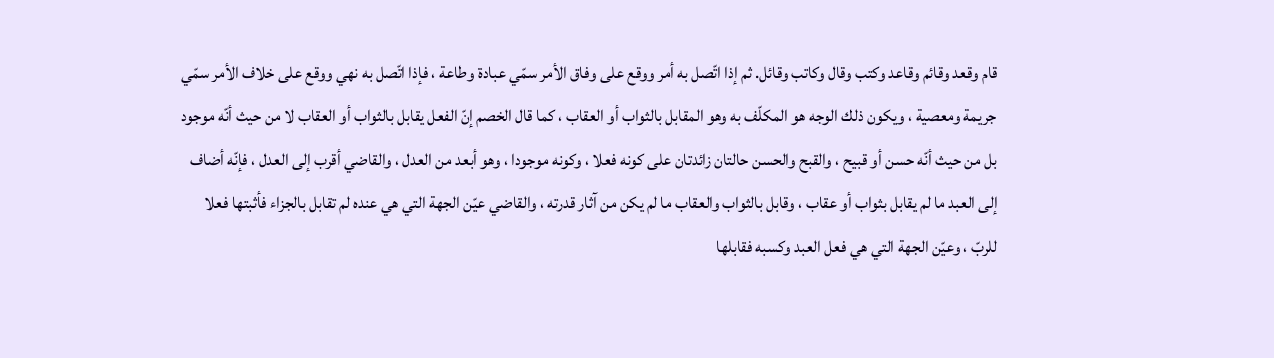قام وقعد وقائم وقاعد وكتب وقال وكاتب وقائل. ثم إذا اتّصل به أمر ووقع على وفاق الأمر سمّي عبادة وطاعة ، فإذا اتّصل به نهي ووقع على خلاف الأمر سمّي جريمة ومعصية ، ويكون ذلك الوجه هو المكلّف به وهو المقابل بالثواب أو العقاب ، كما قال الخصم إنّ الفعل يقابل بالثواب أو العقاب لا من حيث أنّه موجود بل من حيث أنّه حسن أو قبيح ، والقبح والحسن حالتان زائدتان على كونه فعلا ، وكونه موجودا ، وهو أبعد من العدل ، والقاضي أقرب إلى العدل ، فإنّه أضاف إلى العبد ما لم يقابل بثواب أو عقاب ، وقابل بالثواب والعقاب ما لم يكن من آثار قدرته ، والقاضي عيّن الجهة التي هي عنده لم تقابل بالجزاء فأثبتها فعلا للربّ ، وعيّن الجهة التي هي فعل العبد وكسبه فقابلها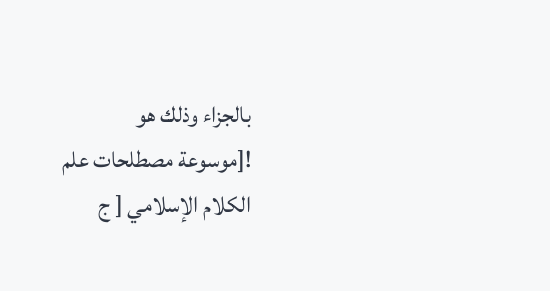بالجزاء وذلك هو
![موسوعة مصطلحات علم الكلام الإسلامي [ ج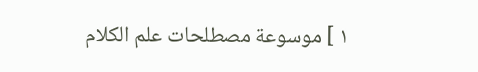١ ] موسوعة مصطلحات علم الكلام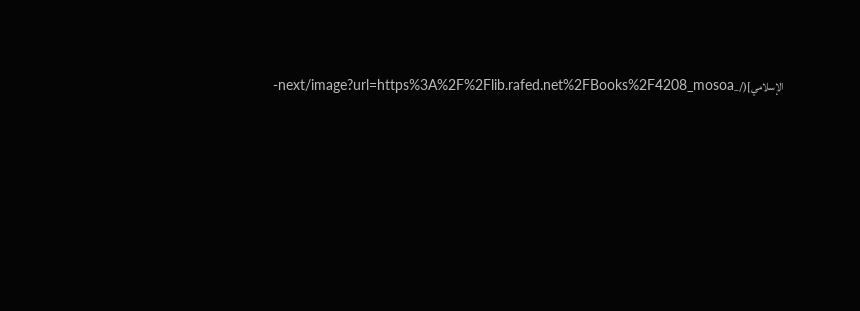الإسلامي](/_next/image?url=https%3A%2F%2Flib.rafed.net%2FBooks%2F4208_mosoa-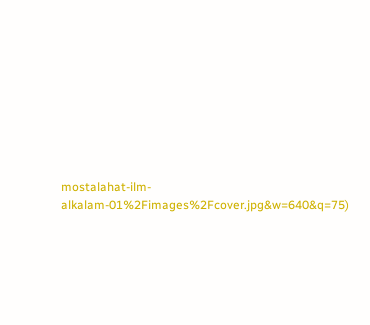mostalahat-ilm-alkalam-01%2Fimages%2Fcover.jpg&w=640&q=75)